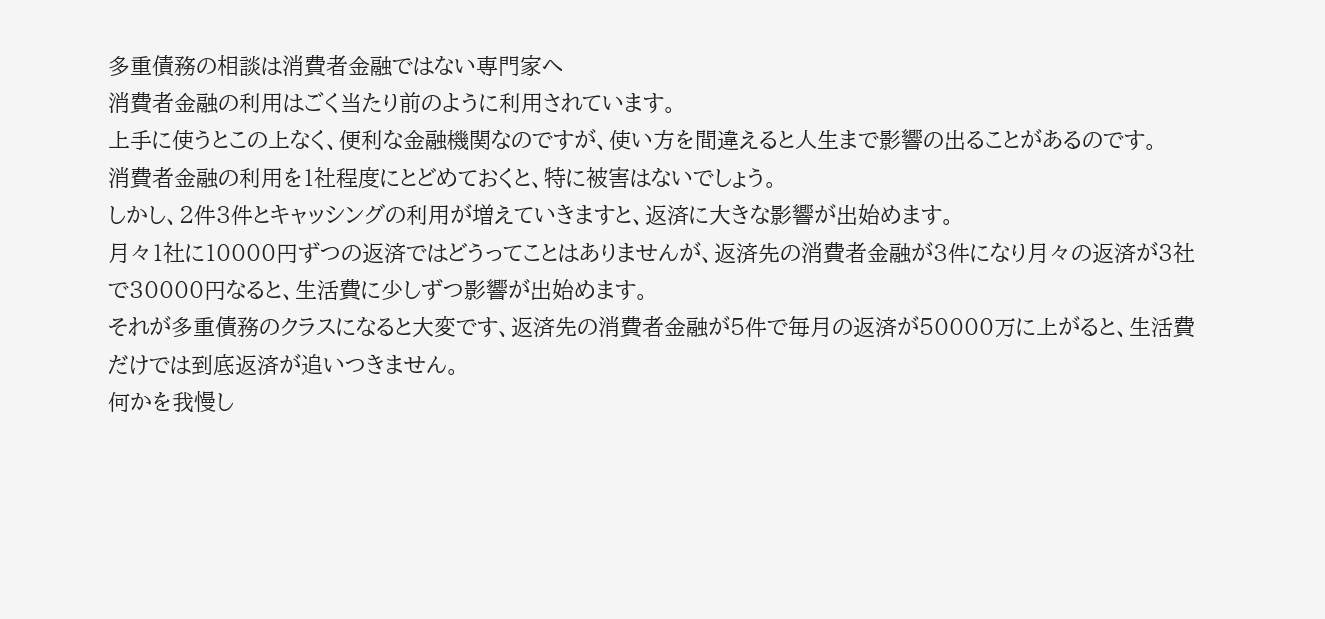多重債務の相談は消費者金融ではない専門家へ
消費者金融の利用はごく当たり前のように利用されています。
上手に使うとこの上なく、便利な金融機関なのですが、使い方を間違えると人生まで影響の出ることがあるのです。
消費者金融の利用を1社程度にとどめておくと、特に被害はないでしょう。
しかし、2件3件とキャッシングの利用が増えていきますと、返済に大きな影響が出始めます。
月々1社に10000円ずつの返済ではどうってことはありませんが、返済先の消費者金融が3件になり月々の返済が3社で30000円なると、生活費に少しずつ影響が出始めます。
それが多重債務のクラスになると大変です、返済先の消費者金融が5件で毎月の返済が50000万に上がると、生活費だけでは到底返済が追いつきません。
何かを我慢し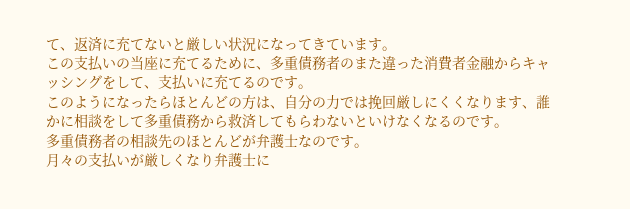て、返済に充てないと厳しい状況になってきています。
この支払いの当座に充てるために、多重債務者のまた違った消費者金融からキャッシングをして、支払いに充てるのです。
このようになったらほとんどの方は、自分の力では挽回厳しにくくなります、誰かに相談をして多重債務から救済してもらわないといけなくなるのです。
多重債務者の相談先のほとんどが弁護士なのです。
月々の支払いが厳しくなり弁護士に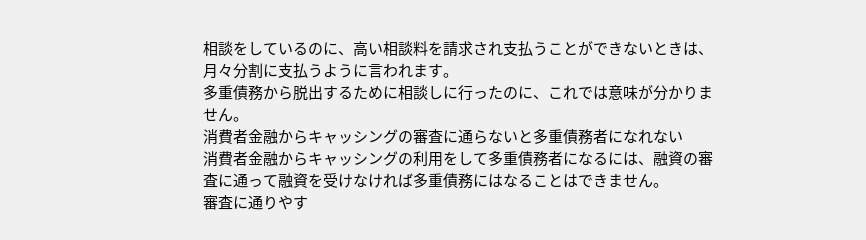相談をしているのに、高い相談料を請求され支払うことができないときは、月々分割に支払うように言われます。
多重債務から脱出するために相談しに行ったのに、これでは意味が分かりません。
消費者金融からキャッシングの審査に通らないと多重債務者になれない
消費者金融からキャッシングの利用をして多重債務者になるには、融資の審査に通って融資を受けなければ多重債務にはなることはできません。
審査に通りやす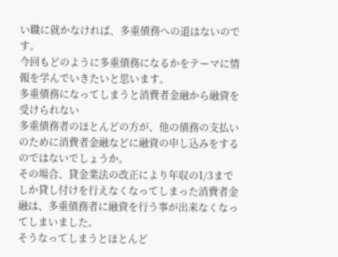い職に就かなければ、多重債務への道はないのです。
今回もどのように多重債務になるかをテーマに情報を学んでいきたいと思います。
多重債務になってしまうと消費者金融から融資を受けられない
多重債務者のほとんどの方が、他の債務の支払いのために消費者金融などに融資の申し込みをするのではないでしょうか。
その場合、貸金業法の改正により年収の1/3までしか貸し付けを行えなくなってしまった消費者金融は、多重債務者に融資を行う事が出来なくなってしまいました。
そうなってしまうとほとんど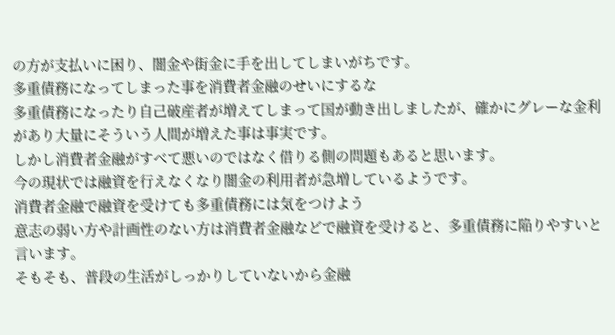の方が支払いに困り、闇金や街金に手を出してしまいがちです。
多重債務になってしまった事を消費者金融のせいにするな
多重債務になったり自己破産者が増えてしまって国が動き出しましたが、確かにグレーな金利があり大量にそういう人間が増えた事は事実です。
しかし消費者金融がすべて悪いのではなく借りる側の問題もあると思います。
今の現状では融資を行えなくなり闇金の利用者が急増しているようです。
消費者金融で融資を受けても多重債務には気をつけよう
意志の弱い方や計画性のない方は消費者金融などで融資を受けると、多重債務に陥りやすいと言います。
そもそも、普段の生活がしっかりしていないから金融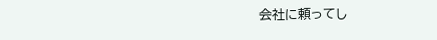会社に頼ってし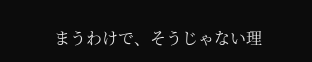まうわけで、そうじゃない理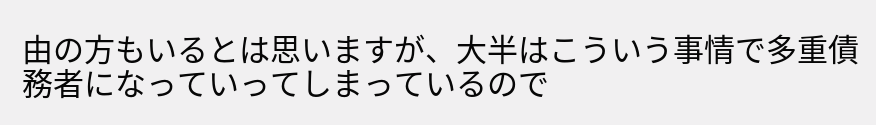由の方もいるとは思いますが、大半はこういう事情で多重債務者になっていってしまっているので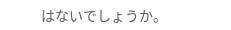はないでしょうか。